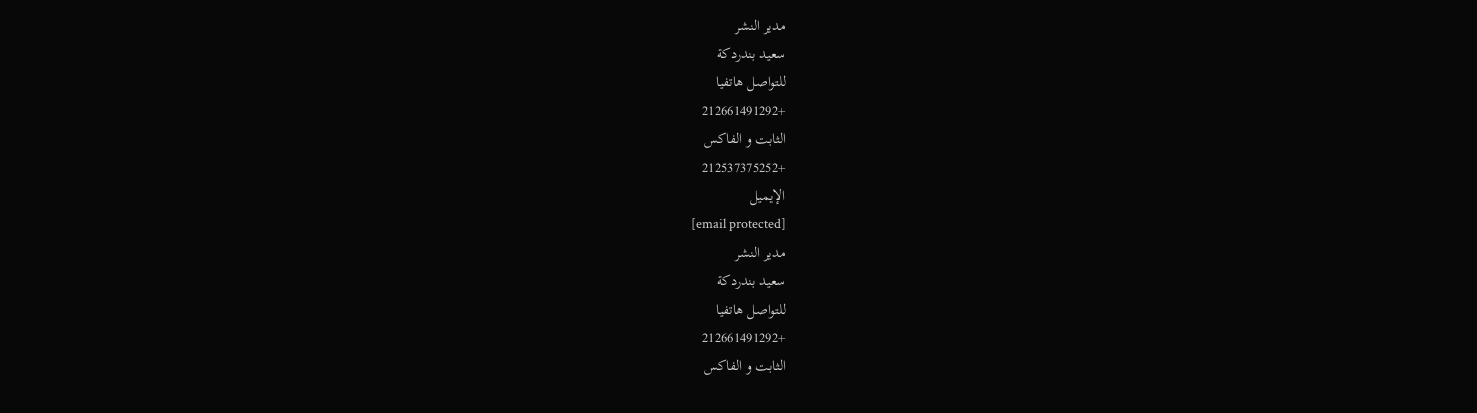مدير النشر
سعيد بندردكة
للتواصل هاتفيا
+212661491292
الثابت و الفاكس
+212537375252
الإيميل
[email protected]
مدير النشر
سعيد بندردكة
للتواصل هاتفيا
+212661491292
الثابت و الفاكس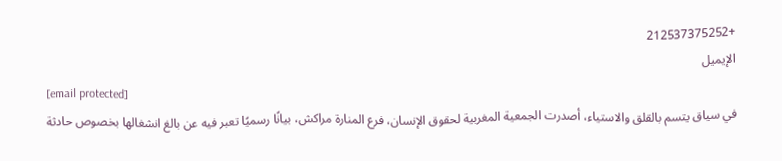+212537375252
الإيميل
[email protected]
في سياق يتسم بالقلق والاستياء، أصدرت الجمعية المغربية لحقوق الإنسان، فرع المنارة مراكش، بيانًا رسميًا تعبر فيه عن بالغ انشغالها بخصوص حادثة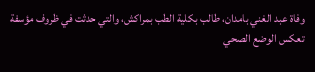وفاة عبد الغني بامدان، طالب بكلية الطب بمراكش، والتي حدثت في ظروف مؤسفة تعكس الوضع الصحي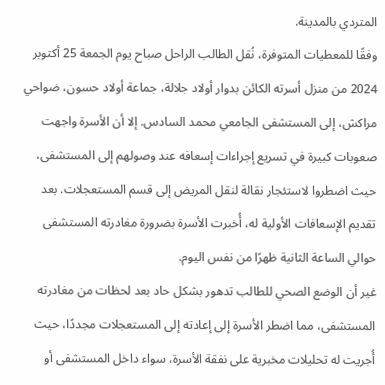المتردي بالمدينة.
وفقًا للمعطيات المتوفرة، نُقل الطالب الراحل صباح يوم الجمعة 25 أكتوبر 2024 من منزل أسرته الكائن بدوار أولاد جلالة، جماعة أولاد حسون، ضواحي مراكش، إلى المستشفى الجامعي محمد السادس. إلا أن الأسرة واجهت صعوبات كبيرة في تسريع إجراءات إسعافه عند وصولهم إلى المستشفى، حيث اضطروا لاستئجار نقالة لنقل المريض إلى قسم المستعجلات. بعد تقديم الإسعافات الأولية له، أُخبرت الأسرة بضرورة مغادرته المستشفى حوالي الساعة الثانية ظهرًا من نفس اليوم.
غير أن الوضع الصحي للطالب تدهور بشكل حاد بعد لحظات من مغادرته المستشفى، مما اضطر الأسرة إلى إعادته إلى المستعجلات مجددًا، حيث أُجريت له تحليلات مخبرية على نفقة الأسرة، سواء داخل المستشفى أو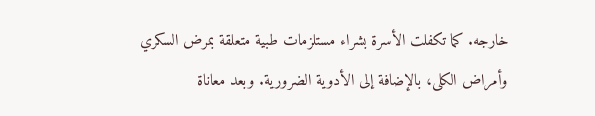خارجه. كما تكفلت الأسرة بشراء مستلزمات طبية متعلقة بمرض السكري وأمراض الكلى، بالإضافة إلى الأدوية الضرورية. وبعد معاناة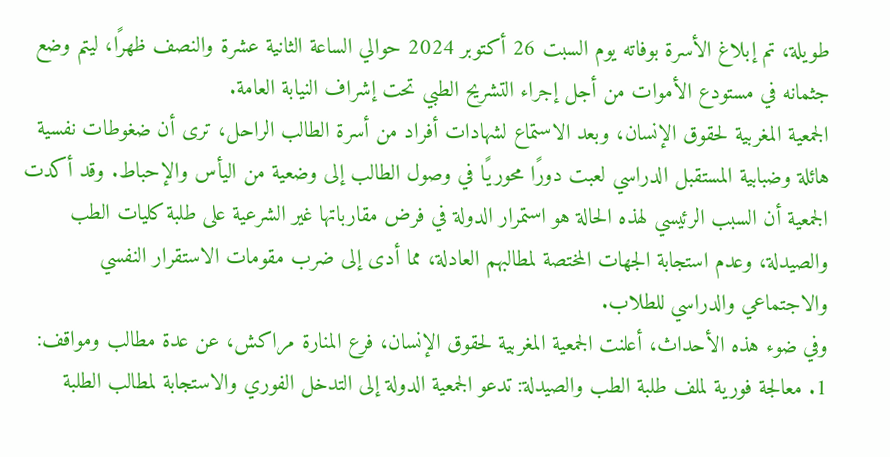طويلة، تم إبلاغ الأسرة بوفاته يوم السبت 26 أكتوبر 2024 حوالي الساعة الثانية عشرة والنصف ظهرًا، ليتم وضع جثمانه في مستودع الأموات من أجل إجراء التشريح الطبي تحت إشراف النيابة العامة.
الجمعية المغربية لحقوق الإنسان، وبعد الاستماع لشهادات أفراد من أسرة الطالب الراحل، ترى أن ضغوطات نفسية هائلة وضبابية المستقبل الدراسي لعبت دورًا محوريًا في وصول الطالب إلى وضعية من اليأس والإحباط. وقد أكدت الجمعية أن السبب الرئيسي لهذه الحالة هو استمرار الدولة في فرض مقارباتها غير الشرعية على طلبة كليات الطب والصيدلة، وعدم استجابة الجهات المختصة لمطالبهم العادلة، مما أدى إلى ضرب مقومات الاستقرار النفسي والاجتماعي والدراسي للطلاب.
وفي ضوء هذه الأحداث، أعلنت الجمعية المغربية لحقوق الإنسان، فرع المنارة مراكش، عن عدة مطالب ومواقف:
1. معالجة فورية لملف طلبة الطب والصيدلة: تدعو الجمعية الدولة إلى التدخل الفوري والاستجابة لمطالب الطلبة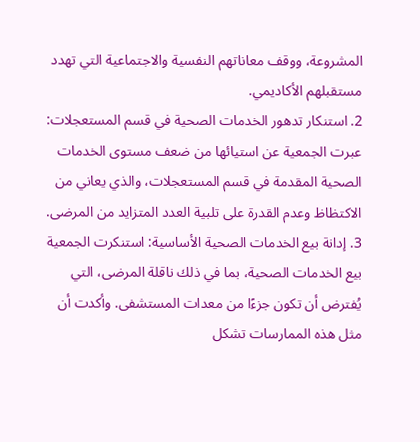المشروعة، ووقف معاناتهم النفسية والاجتماعية التي تهدد مستقبلهم الأكاديمي.
2. استنكار تدهور الخدمات الصحية في قسم المستعجلات: عبرت الجمعية عن استيائها من ضعف مستوى الخدمات الصحية المقدمة في قسم المستعجلات، والذي يعاني من الاكتظاظ وعدم القدرة على تلبية العدد المتزايد من المرضى.
3. إدانة بيع الخدمات الصحية الأساسية: استنكرت الجمعية بيع الخدمات الصحية، بما في ذلك ناقلة المرضى، التي يُفترض أن تكون جزءًا من معدات المستشفى. وأكدت أن مثل هذه الممارسات تشكل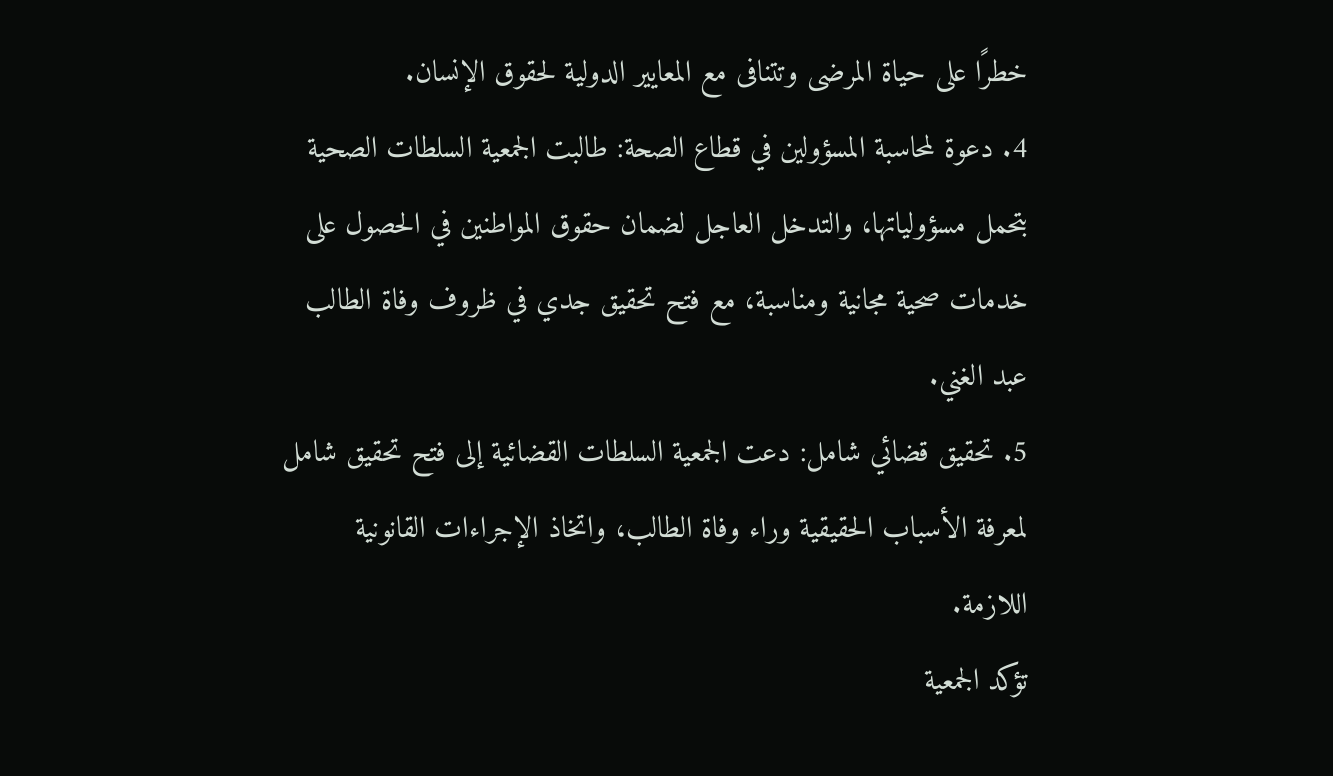خطرًا على حياة المرضى وتتنافى مع المعايير الدولية لحقوق الإنسان.
4. دعوة لمحاسبة المسؤولين في قطاع الصحة: طالبت الجمعية السلطات الصحية بتحمل مسؤولياتها، والتدخل العاجل لضمان حقوق المواطنين في الحصول على خدمات صحية مجانية ومناسبة، مع فتح تحقيق جدي في ظروف وفاة الطالب عبد الغني.
5. تحقيق قضائي شامل: دعت الجمعية السلطات القضائية إلى فتح تحقيق شامل لمعرفة الأسباب الحقيقية وراء وفاة الطالب، واتخاذ الإجراءات القانونية اللازمة.
تؤكد الجمعية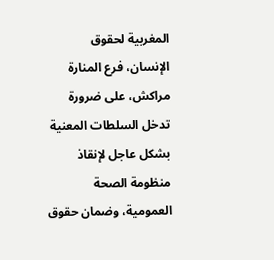المغربية لحقوق الإنسان، فرع المنارة مراكش، على ضرورة تدخل السلطات المعنية بشكل عاجل لإنقاذ منظومة الصحة العمومية، وضمان حقوق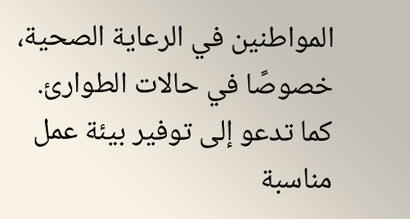المواطنين في الرعاية الصحية، خصوصًا في حالات الطوارئ. كما تدعو إلى توفير بيئة عمل مناسبة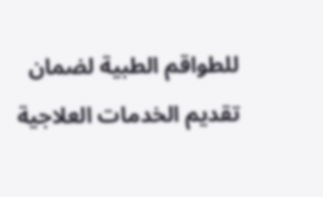للطواقم الطبية لضمان تقديم الخدمات العلاجية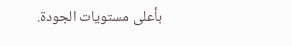بأعلى مستويات الجودة.